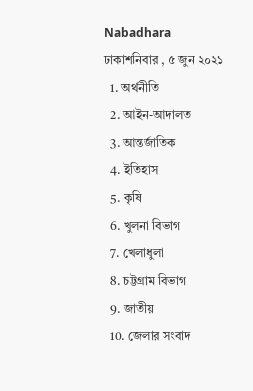Nabadhara
ঢাকাশনিবার , ৫ জুন ২০২১
  1. অর্থনীতি
  2. আইন-আদালত
  3. আন্তর্জাতিক
  4. ইতিহাস
  5. কৃষি
  6. খুলনা বিভাগ
  7. খেলাধুলা
  8. চট্টগ্রাম বিভাগ
  9. জাতীয়
  10. জেলার সংবাদ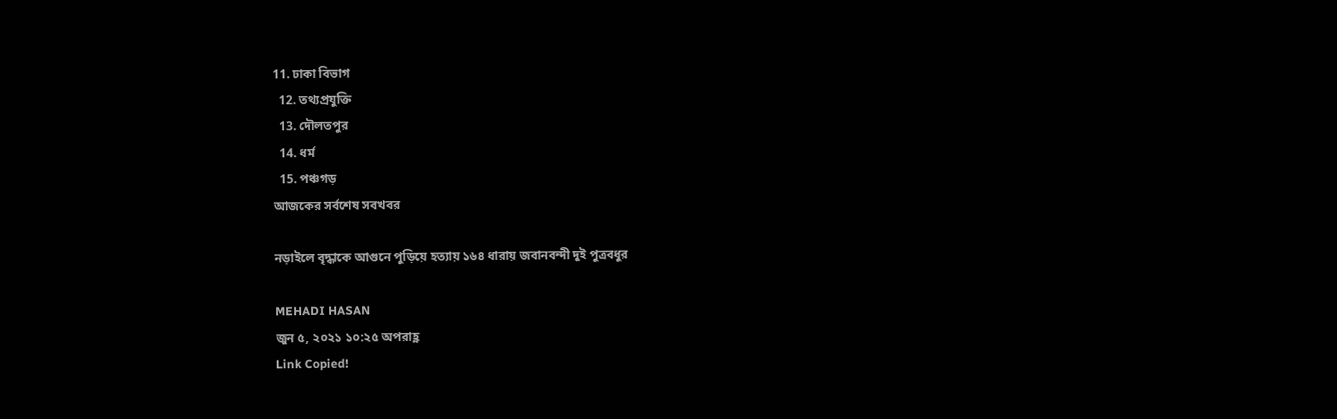11. ঢাকা বিভাগ
  12. তথ্যপ্রযুক্তি
  13. দৌলতপুর
  14. ধর্ম
  15. পঞ্চগড়
আজকের সর্বশেষ সবখবর

নড়াইলে বৃদ্ধাকে আগুনে পুড়িয়ে হত্যায় ১৬৪ ধারায় জবানবন্দী দুই পুত্রবধুর

MEHADI HASAN
জুন ৫, ২০২১ ১০:২৫ অপরাহ্ণ
Link Copied!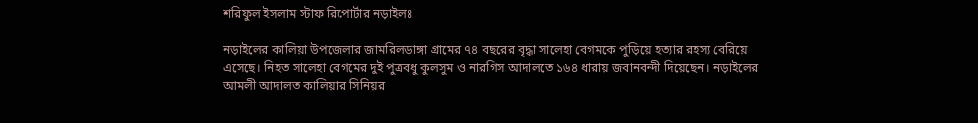শরিফুল ইসলাম স্টাফ রিপোর্টার নড়াইলঃ

নড়াইলের কালিয়া উপজেলার জামরিলডাঙ্গা গ্রামের ৭৪ বছরের বৃদ্ধা সালেহা বেগমকে পুড়িয়ে হত্যার রহস্য বেরিয়ে এসেছে। নিহত সালেহা বেগমের দুই পুত্রবধু কুলসুম ও নারগিস আদালতে ১৬৪ ধারায় জবানবন্দী দিয়েছেন। নড়াইলের আমলী আদালত কালিয়ার সিনিয়র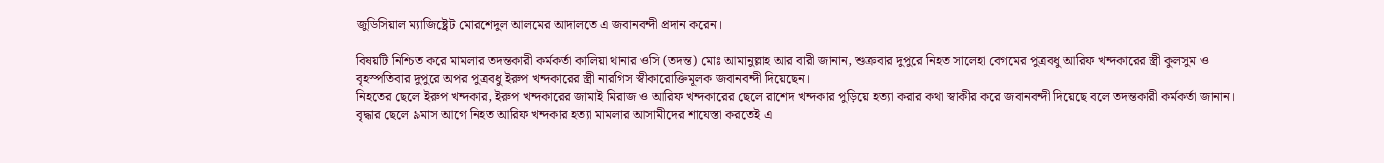জুডিসিয়াল ম্যাজিষ্ট্রেট মোরশেদুল আলমের আদালতে এ জবানবন্দী প্রদান করেন।

বিষয়টি নিশ্চিত করে মামলার তদন্তকারী কর্মকর্তা কালিয়া থানার ওসি (তদন্ত) মোঃ আমানুল্লাহ আর বারী জানান, শুক্রবার দুপুরে নিহত সালেহা বেগমের পুত্রবধু আরিফ খন্দকারের স্ত্রী কুলসুম ও বৃহস্পতিবার দুপুরে অপর পুত্রবধু ইরুপ খন্দকারের স্ত্রী নারগিস স্বীকারোক্তিমূলক জবানবন্দী দিয়েছেন।
নিহতের ছেলে ইরুপ খন্দকার, ইরুপ খন্দকারের জামাই মিরাজ ও আরিফ খন্দকারের ছেলে রাশেদ খন্দকার পুড়িয়ে হত্যা করার কথা স্বাকীর করে জবানবন্দী দিয়েছে বলে তদন্তকারী কর্মকর্তা জানান। বৃদ্ধার ছেলে ৯মাস আগে নিহত আরিফ খন্দকার হত্যা মামলার আসামীদের শাযেস্তা করতেই এ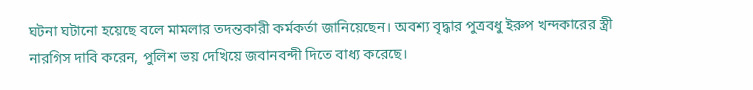ঘটনা ঘটানো হয়েছে বলে মামলার তদন্তকারী কর্মকর্তা জানিয়েছেন। অবশ্য বৃদ্ধার পুত্রবধু ইরুপ খন্দকারের স্ত্রী নারগিস দাবি করেন, পুলিশ ভয় দেখিয়ে জবানবন্দী দিতে বাধ্য করেছে।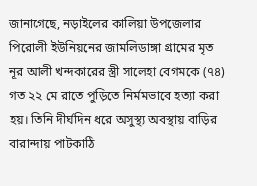জানাগেছে, নড়াইলের কালিয়া উপজেলার পিরোলী ইউনিয়নের জামলিডাঙ্গা গ্রামের মৃত নূর আলী খন্দকারের স্ত্রী সালেহা বেগমকে (৭৪) গত ২২ মে রাতে পুড়িতে নির্মমভাবে হত্যা করা হয়। তিনি দীর্ঘদিন ধরে অসুস্থ্য অবস্থায় বাড়ির বারান্দায় পাটকাঠি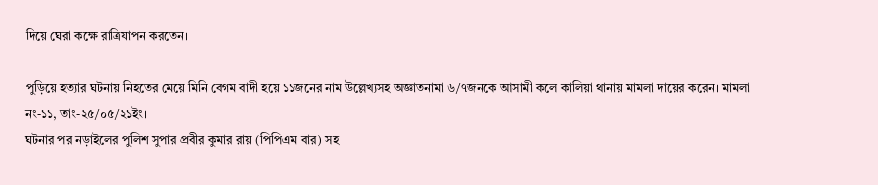দিয়ে ঘেরা কক্ষে রাত্রিযাপন করতেন।

পুড়িয়ে হত্যার ঘটনায় নিহতের মেয়ে মিনি বেগম বাদী হয়ে ১১জনের নাম উল্লেখ্যসহ অজ্ঞাতনামা ৬/৭জনকে আসামী কলে কালিয়া থানায় মামলা দায়ের করেন। মামলা নং-১১, তাং-২৫/০৫/২১ইং।
ঘটনার পর নড়াইলের পুলিশ সুপার প্রবীর কুমার রায় (পিপিএম বার) সহ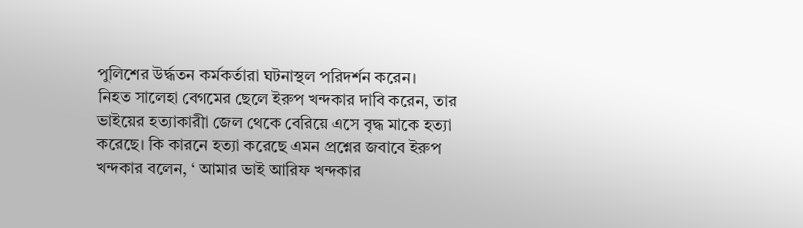পুলিশের উর্দ্ধতন কর্মকর্তারা ঘটনাস্থল পরিদর্শন করেন।
নিহত সালেহা বেগমের ছেলে ইরুপ খন্দকার দাবি করেন, তার ভাইয়ের হত্যাকারীা জেল থেকে বেরিয়ে এসে বৃদ্ধ মাকে হত্যা করেছে। কি কারনে হত্যা করেছে এমন প্রশ্নের জবাবে ইরুপ খন্দকার বলেন, ‘ আমার ভাই আরিফ খন্দকার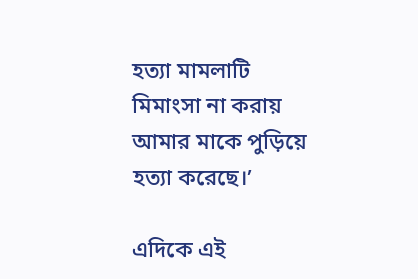হত্যা মামলাটি মিমাংসা না করায় আমার মাকে পুড়িয়ে হত্যা করেছে।’

এদিকে এই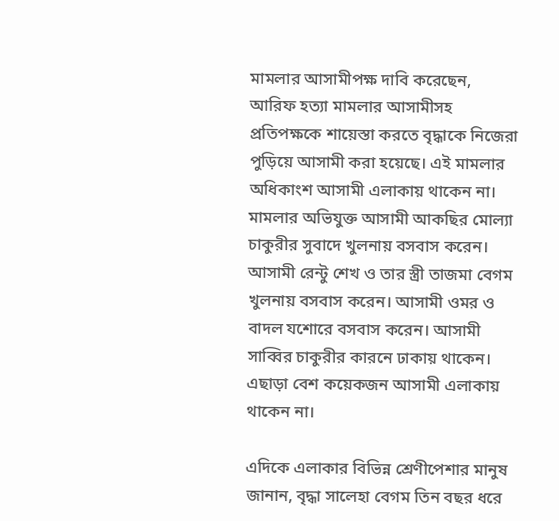মামলার আসামীপক্ষ দাবি করেছেন, আরিফ হত্যা মামলার আসামীসহ প্রতিপক্ষকে শায়েস্তা করতে বৃদ্ধাকে নিজেরা পুড়িয়ে আসামী করা হয়েছে। এই মামলার অধিকাংশ আসামী এলাকায় থাকেন না।
মামলার অভিযুক্ত আসামী আকছির মোল্যা চাকুরীর সুবাদে খুলনায় বসবাস করেন। আসামী রেন্টু শেখ ও তার স্ত্রী তাজমা বেগম খুলনায় বসবাস করেন। আসামী ওমর ও বাদল যশোরে বসবাস করেন। আসামী সাব্বির চাকুরীর কারনে ঢাকায় থাকেন। এছাড়া বেশ কয়েকজন আসামী এলাকায় থাকেন না।

এদিকে এলাকার বিভিন্ন শ্রেণীপেশার মানুষ জানান, বৃদ্ধা সালেহা বেগম তিন বছর ধরে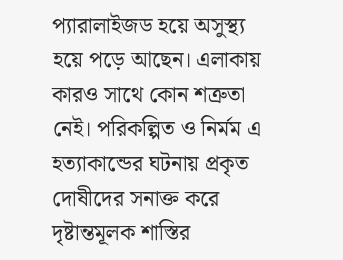প্যারালাইজড হয়ে অসুস্থ্য হয়ে পড়ে আছেন। এলাকায় কারও সাথে কোন শত্রুতা নেই। পরিকল্পিত ও নির্মম এ হত্যাকান্ডের ঘটনায় প্রকৃত দোষীদের সনাক্ত করে দৃষ্টান্তমূলক শাস্তির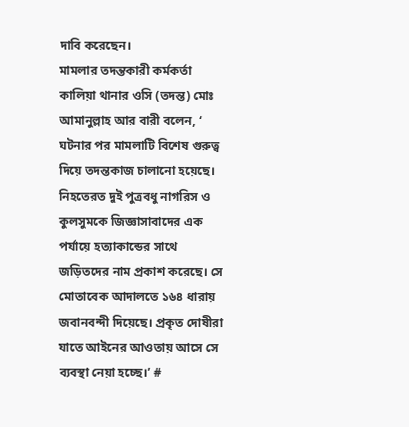দাবি করেছেন।
মামলার তদন্তকারী কর্মকর্তা কালিয়া থানার ওসি (তদন্ত) মোঃ আমানুল্লাহ আর বারী বলেন, ‘ ঘটনার পর মামলাটি বিশেষ গুরুত্ব দিয়ে তদন্তকাজ চালানো হয়েছে। নিহতেরত দুই পুত্রবধু নাগরিস ও কুলসুমকে জিজ্ঞাসাবাদের এক পর্যায়ে হত্যাকান্ডের সাথে জড়িতদের নাম প্রকাশ করেছে। সে মোতাবেক আদালতে ১৬৪ ধারায় জবানবন্দী দিয়েছে। প্রকৃত দোষীরা যাতে আইনের আওতায় আসে সে ব্যবস্থা নেয়া হচ্ছে।’ #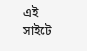এই সাইটে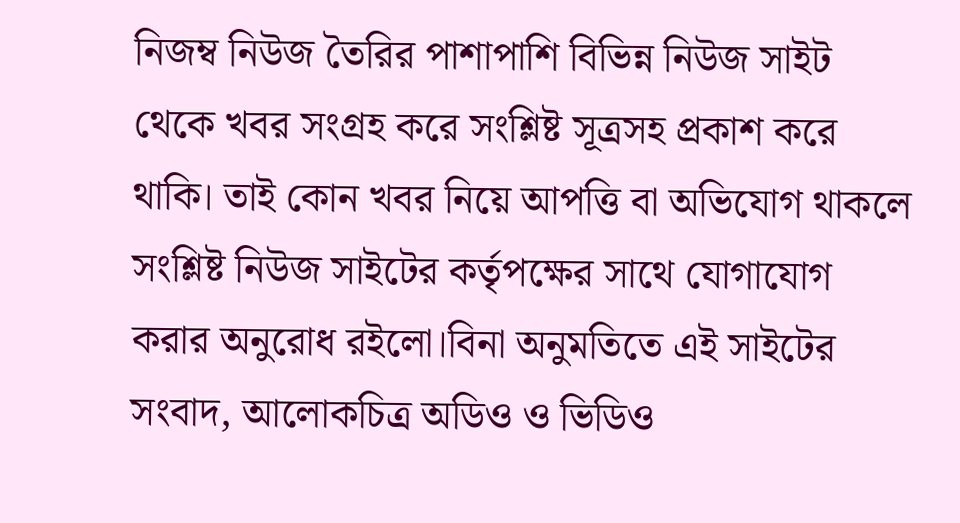নিজম্ব নিউজ তৈরির পাশাপাশি বিভিন্ন নিউজ সাইট থেকে খবর সংগ্রহ করে সংশ্লিষ্ট সূত্রসহ প্রকাশ করে থাকি। তাই কোন খবর নিয়ে আপত্তি বা অভিযোগ থাকলে সংশ্লিষ্ট নিউজ সাইটের কর্তৃপক্ষের সাথে যোগাযোগ করার অনুরোধ রইলো।বিনা অনুমতিতে এই সাইটের সংবাদ, আলোকচিত্র অডিও ও ভিডিও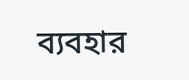ব্যবহার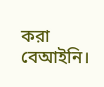করা বেআইনি।